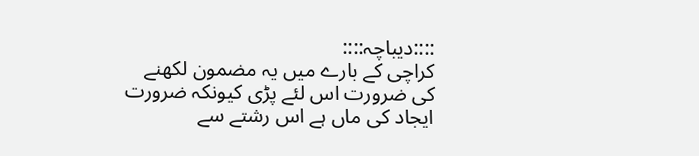::::دیباچہ::::
کراچی کے بارے میں یہ مضمون لکھنے کی ضرورت اس لئے پڑی کیونکہ ضرورت ایجاد کی ماں ہے اس رشتے سے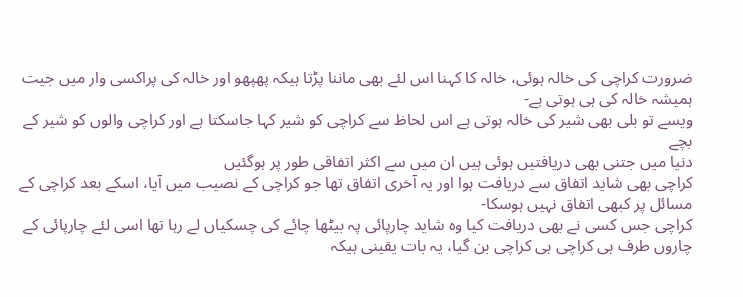ضرورت کراچی کی خالہ ہوئی، خالہ کا کہنا اس لئے بھی ماننا پڑتا ہیکہ پھپھو اور خالہ کی پراکسی وار میں جیت ہمیشہ خالہ کی ہی ہوتی ہے-
ویسے تو بلی بھی شیر کی خالہ ہوتی ہے اس لحاظ سے کراچی کو شیر کہا جاسکتا ہے اور کراچی والوں کو شیر کے بچے
دنیا میں جتنی بھی دریافتیں ہوئی ہیں ان میں سے اکثر اتفاقی طور پر ہوگئیں
کراچی بھی شاید اتفاق سے دریافت ہوا اور یہ آخری اتفاق تھا جو کراچی کے نصیب میں آیا، اسکے بعد کراچی کے مسائل پر کبھی اتفاق نہیں ہوسکا-
کراچی جس کسی نے بھی دریافت کیا وہ شاید چارپائی پہ بیٹھا چائے کی چسکیاں لے رہا تھا اسی لئے چارپائی کے چاروں طرف ہی کراچی ہی کراچی بن گیا، یہ بات یقینی ہیکہ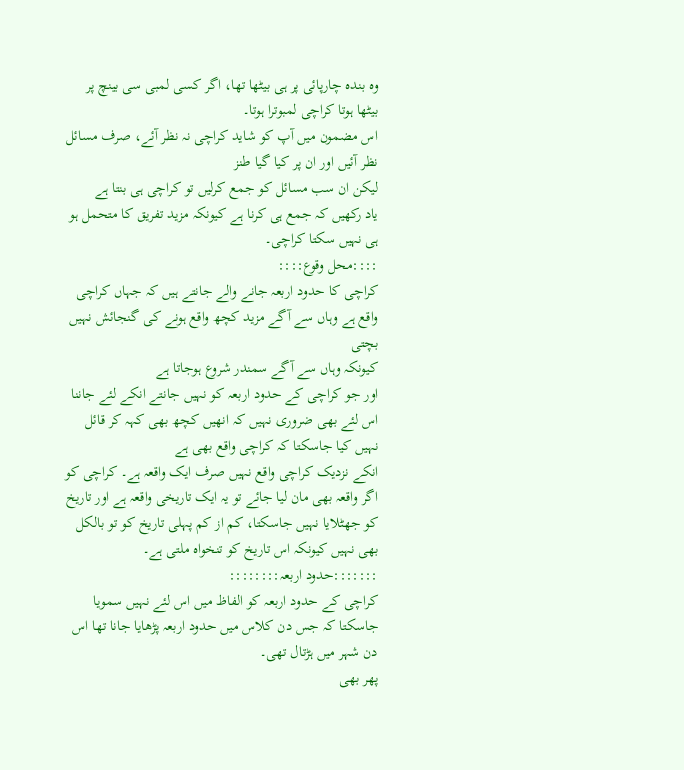وہ بندہ چارپائی پر ہی بیٹھا تھا، اگر کسی لمبی سی بینچ پر بیٹھا ہوتا کراچی لمبوترا ہوتا۔
اس مضمون میں آپ کو شاید کراچی نہ نظر آئے، صرف مسائل نظر آئیں اور ان پر کیا گیا طنز
لیکن ان سب مسائل کو جمع کرلیں تو کراچی ہی بنتا ہے
یاد رکھیں کہ جمع ہی کرنا ہے کیونکہ مزید تفریق کا متحمل ہو ہی نہیں سکتا کراچی۔
::::محل وقوع::::
کراچی کا حدود اربعہ جانے والے جانتے ہیں کہ جہاں کراچی واقع ہے وہاں سے آگے مزید کچھ واقع ہونے کی گنجائش نہیں بچتی
کیونکہ وہاں سے آگے سمندر شروع ہوجاتا ہے
اور جو کراچی کے حدود اربعہ کو نہیں جانتے انکے لئے جاننا اس لئے بھی ضروری نہیں کہ انھیں کچھ بھی کہہ کر قائل نہیں کیا جاسکتا کہ کراچی واقع بھی ہے
انکے نزدیک کراچی واقع نہیں صرف ایک واقعہ ہے۔ کراچی کو اگر واقعہ بھی مان لیا جائے تو یہ ایک تاریخی واقعہ ہے اور تاریخ کو جھٹلایا نہیں جاسکتا، کم از کم پہلی تاریخ کو تو بالکل بھی نہیں کیونکہ اس تاریخ کو تنخواہ ملتی ہے۔
:::::::حدود اربعہ::::::::
کراچی کے حدود اربعہ کو الفاظ میں اس لئے نہیں سمویا جاسکتا کہ جس دن کلاس میں حدود اربعہ پڑھایا جانا تھا اس دن شہر میں ہڑتال تھی۔
پھر بھی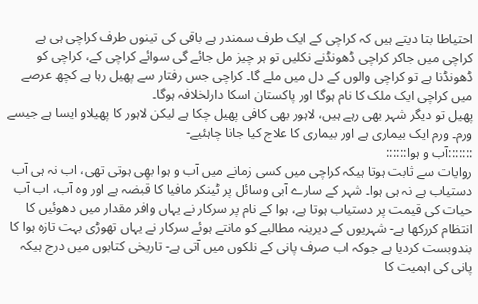احتیاطا بتا دیتے ہیں کہ کراچی کے ایک طرف سمندر ہے باقی کی تینوں طرف کراچی ہی ہے
کراچی میں جاکر کراچی ڈھونڈنے نکلیں تو ہر چیز مل جائے گی سوائے کراچی کے، کراچی کو ڈھونڈنا ہے تو کراچی والوں کے دل میں ملے گا۔ کراچی جس رفتار سے پھیل رہا ہے کچھ عرصے میں کراچی ایک ملک کا نام ہوگا اور پاکستان اسکا دارلخلافہ ہوگا۔
پھیل تو دیگر شہر بھی رہے ہیں، لاہور بھی کافی پھیل چکا ہے لیکن لاہور کا پھیلاو ایسا ہے جیسے ورم۔ ورم ایک بیماری ہے اور بیماری کا علاج کیا جانا چاہئیے-
:::::::آب و ہوا::::::
روایات سے ثابت ہوتا ہیکہ کراچی میں کسی زمانے میں آب و ہوا بھِی ہوتی تھی، اب نہ ہی آب دستیاب ہے نہ ہی ہوا۔ شہر کے سارے آبی وسائل پر ٹینکر مافیا کا قبضہ ہے اور وہ آب، اب آب حیات کی قیمت پر دستیاب ہوتا ہے، ہوا کے نام پر سرکار نے یہاں وافر مقدار میں دھوئیں کا انتظام کررکھا ہے- شہریوں کے دیرینہ مطالبے کو مانتے ہوئے سرکار نے یہاں تھوڑی بہت تازہ ہوا کا بندوبست کردیا ہے جوکہ اب صرف پانی کے نلکوں میں آتی ہے- تاریخی کتابوں میں درج ہیکہ پانی کی اہمیت کا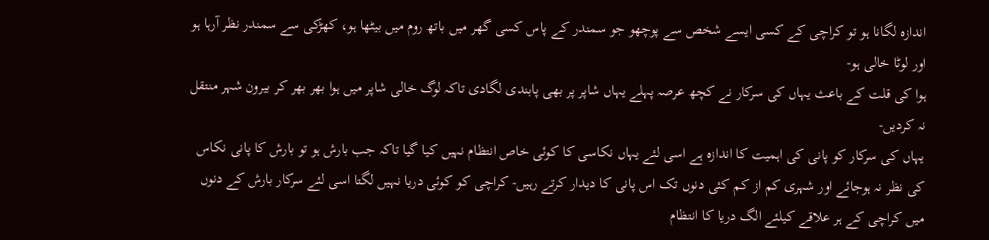اندازہ لگانا ہو تو کراچی کے کسی ایسے شخص سے پوچھو جو سمندر کے پاس کسی گھر میں باتھ روم میں بیٹھا ہو، کھڑکی سے سمندر نظر آرہا ہو اور لوٹا خالی ہو-
ہوا کی قلت کے باعث یہاں کی سرکار نے کچھ عرصہ پہلے یہاں شاپر پر بھی پابندی لگادی تاکہ لوگ خالی شاپر میں ہوا بھر بھر کر بیرون شہر منتقل نہ کردیں-
یہاں کی سرکار کو پانی کی اہمیت کا اندازہ ہے اسی لئے یہاں نکاسی کا کوئی خاص انتظام نہیں کیا گیا تاکہ جب بارش ہو تو بارش کا پانی نکاس کی نظر نہ ہوجائے اور شہری کم از کم کئی دنوں تک اس پانی کا دیدار کرتے رہیں- کراچی کو کوئی دریا نہیں لگتا اسی لئے سرکار بارش کے دنوں میں کراچی کے ہر علاقے کیلئے الگ دریا کا انتظام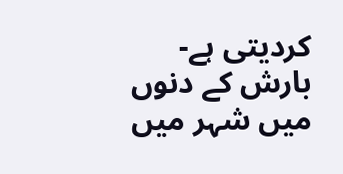کردیتی ہے- بارش کے دنوں میں شہر میں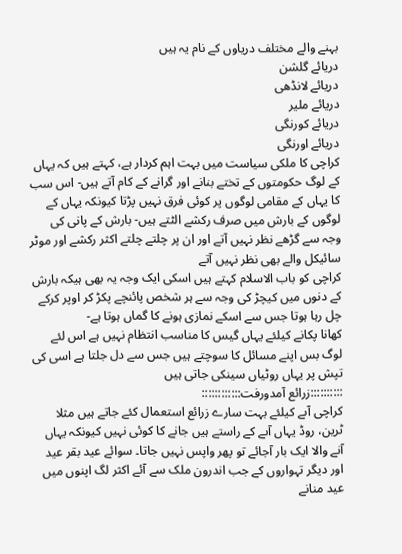بہنے والے مختلف دریاوں کے نام یہ ہیں
دریائے گلشن
دریائے لانڈھی
دریائے ملیر
دریائے کورنگی
دریائے اورنگی
کراچی کا ملکی سیاست میں بہت اہم کردار ہے، کہتے ہیں کہ یہاں کے لوگ حکومتوں کے تختے بنانے اور گرانے کے کام آتے ہیں- اس سب کا یہاں کے مقامی لوگوں پر کوئی فرق نہیں پڑتا کیونکہ یہاں کے لوگوں کے بارش میں صرف رکشے الٹتے ہیں- بارش کے پانی کی وجہ سے گڑھے نظر نہیں آتے اور ان پر چلتے چلتے اکثر رکشے اور موٹر سائیکل والے بھی نظر نہیں آتے
کراچی کو باب الاسلام کہتے ہیں اسکی ایک وجہ یہ بھی ہیکہ بارش کے دنوں میں کیچڑ کی وجہ سے ہر شخص پائنچے پکڑ کر اوپر کرکے چل رہا ہوتا جس سے اسکے نمازی ہونے کا گماں ہوتا ہے-
کھانا پکانے کیلئے یہاں گیس کا مناسب انتظام نہیں ہے اس لئے لوگ بس اپنے مسائل کا سوچتے ہیں جس سے دل جلتا ہے اسی کی تپش پر یہاں روٹیاں سینکی جاتی ہیں
::::::::::زرائع آمدورفت::::::::::::
کراچی آںے کیلئے بہت سارے زرائع استعمال کئے جاتے ہیں مثلا ٹرین، روڈ یہاں آںے کے راستے ہیں جانے کا کوئی نہیں کیونکہ یہاں آنے والا ایک بار آجائے تو پھر واپس نہیں جاتا۔ سوائے عید بقر عید اور دیگر تہواروں کے جب اندرون ملک سے آئے اکثر لگ اپنوں میں عید منانے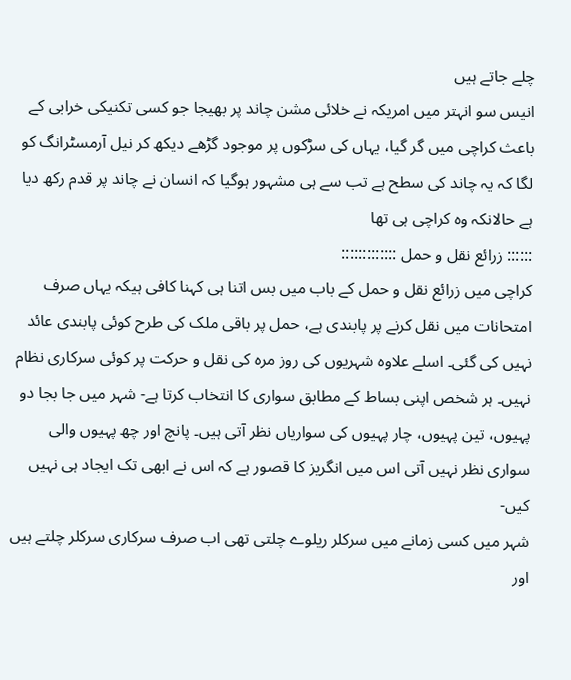چلے جاتے ہیں
انیس سو انہتر میں امریکہ نے خلائی مشن چاند پر بھیجا جو کسی تکنیکی خرابی کے باعث کراچی میں گر گیا، یہاں کی سڑکوں پر موجود گڑھے دیکھ کر نیل آرمسٹرانگ کو لگا کہ یہ چاند کی سطح ہے تب سے ہی مشہور ہوگیا کہ انسان نے چاند پر قدم رکھ دیا ہے حالانکہ وہ کراچی ہی تھا
:::::: زرائع نقل و حمل :::::::::::::
کراچی میں زرائع نقل و حمل کے باب میں بس اتنا ہی کہنا کافی ہیکہ یہاں صرف امتحانات میں نقل کرنے پر پابندی ہے، حمل پر باقی ملک کی طرح کوئی پابندی عائد نہیں کی گئی۔ اسلے علاوہ شہریوں کی روز مرہ کی نقل و حرکت پر کوئی سرکاری نظام نہیں۔ ہر شخص اپنی بساط کے مطابق سواری کا انتخاب کرتا ہے- شہر میں جا بجا دو پہیوں، تین پہیوں، چار پہیوں کی سواریاں نظر آتی ہیں۔ پانچ اور چھ پہیوں والی سواری نظر نہیں آتی اس میں انگریز کا قصور ہے کہ اس نے ابھی تک ایجاد ہی نہیں کیں-
شہر میں کسی زمانے میں سرکلر ریلوے چلتی تھی اب صرف سرکاری سرکلر چلتے ہیں اور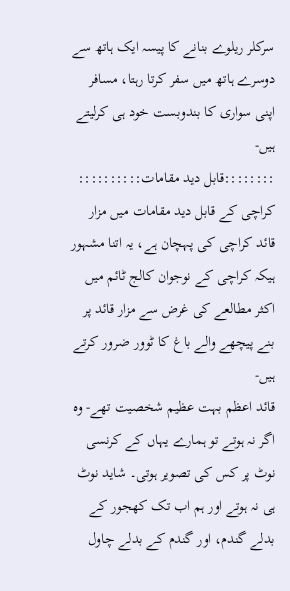سرکلر ریلوے بنانے کا پیسہ ایک ہاتھ سے دوسرے ہاتھ میں سفر کرتا رہتا، مسافر اپنی سواری کا بندوبست خود ہی کرلیتے ہیں-
::::::::قابل دید مقامات::::::::::
کراچی کے قابل دید مقامات میں مزار قائد کراچی کی پہچان ہے، یہ اتنا مشہور ہیکہ کراچی کے نوجوان کالج ٹائم میں اکثر مطالعے کی غرض سے مزار قائد پر بنے پیچھے والے باغ کا ٹوور ضرور کرتے ہیں-
قائد اعظم بہت عظیم شخصیت تھے- وہ اگر نہ ہوتے تو ہمارے یہاں کے کرنسی نوٹ پر کس کی تصویر ہوتی۔ شاید نوٹ ہی نہ ہوتے اور ہم اب تک کھجور کے بدلے گندم، اور گندم کے بدلے چاول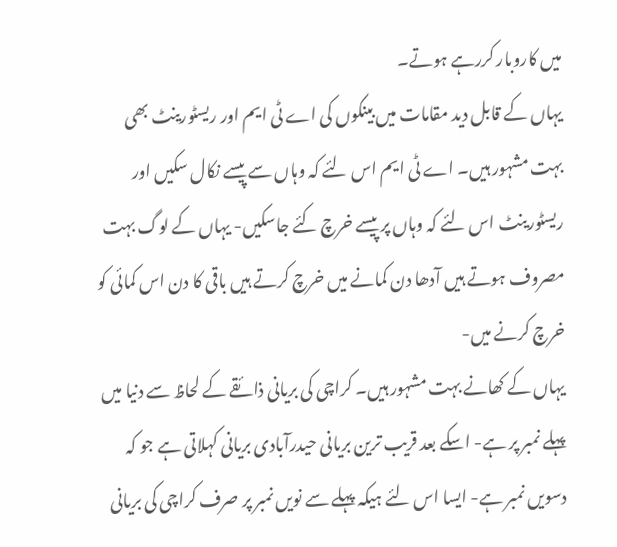میں کاروبار کررہے ہوتے۔
یہاں کے قابل دید مقامات میں بینکوں کی اے ٹی ایم اور ریسٹورینٹ بھی بہت مشہور ہیں۔ اے ٹی ایم اس لئے کہ وہاں سے پیسے نکال سکیں اور ریسٹورینٹ اس لئے کہ وہاں پر پیسے خرچ کئے جاسکیں- یہاں کے لوگ بہت مصروف ہوتے ہیں آدھا دن کمانے میں خرچ کرتے ہیں باقی کا دن اس کمائی کو خرچ کرنے میں-
یہاں کے کھانے بہت مشہور ہیں۔ کراچی کی بریانی ذائقے کے لحاظ سے دنیا میں پہلے نمبر پر ہے- اسکے بعد قریب ترین بریانی حیدرآبادی بریانی کہلاتی ہے جو کہ دسویں نمبر ہے- ایسا اس لئے ہیکہ پہلے سے نویں نمبر پر صرف کراچی کی بریانی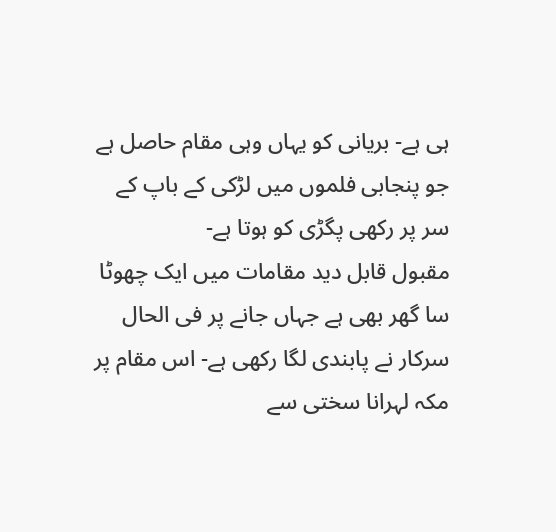ہی ہے- بریانی کو یہاں وہی مقام حاصل ہے جو پنجابی فلموں میں لڑکی کے باپ کے سر پر رکھی پگڑی کو ہوتا ہے-
مقبول قابل دید مقامات میں ایک چھوٹا سا گھر بھی ہے جہاں جانے پر فی الحال سرکار نے پابندی لگا رکھی ہے- اس مقام پر مکہ لہرانا سختی سے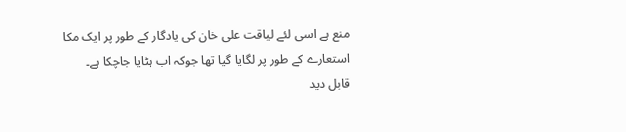منع ہے اسی لئے لیاقت علی خان کی یادگار کے طور پر ایک مکا استعارے کے طور پر لگایا گیا تھا جوکہ اب ہٹایا جاچکا ہے۔
قابل دید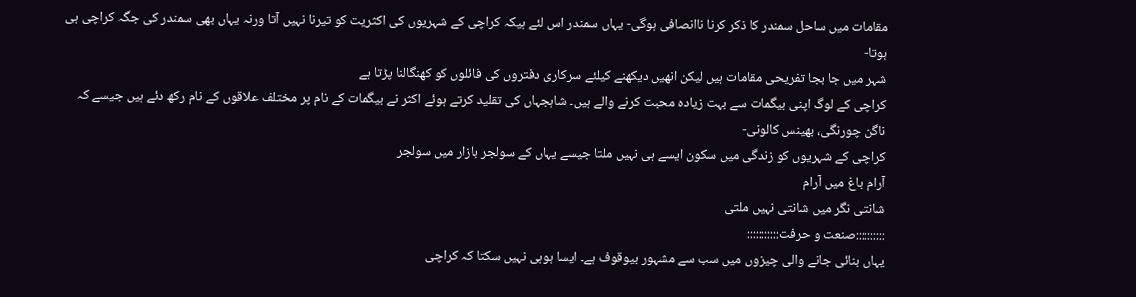مقامات میں ساحل سمندر کا ذکر کرنا ناانصافی ہوگی- یہاں سمندر اس لئے ہیکہ کراچی کے شہریوں کی اکثریت کو تیرنا نہیں آتا ورنہ یہاں بھی سمندر کی جگہ کراچی ہی ہوتا-
شہر میں جا بجا تفریحی مقامات ہیں لیکن انھیں دیکھنے کیلئے سرکاری دفتروں کی فائلوں کو کھنگالنا پڑتا ہے
کراچی کے لوگ اپنی بیگمات سے بہت زیادہ محبت کرنے والے ہیں۔ شاہجہاں کی تقلید کرتے ہوئے اکثر نے بیگمات کے نام پر مختلف علاقوں کے نام رکھ دئے ہیں جیسے کہ ناگن چورنگی، بھینس کالونی-
کراچی کے شہریوں کو زندگی میں سکون ایسے ہی نہیں ملتا جیسے یہاں کے سولجر بازار میں سولجر
آرام باغ میں آرام
شانتی نگر میں شانتی نہیں ملتی
::::::::::صنعت و حرفت:::::::::::
یہاں بنائی جانے والی چیزوں میں سب سے مشہور بیوقوف ہے۔ ایسا ہوہی نہیں سکتا کہ کراچی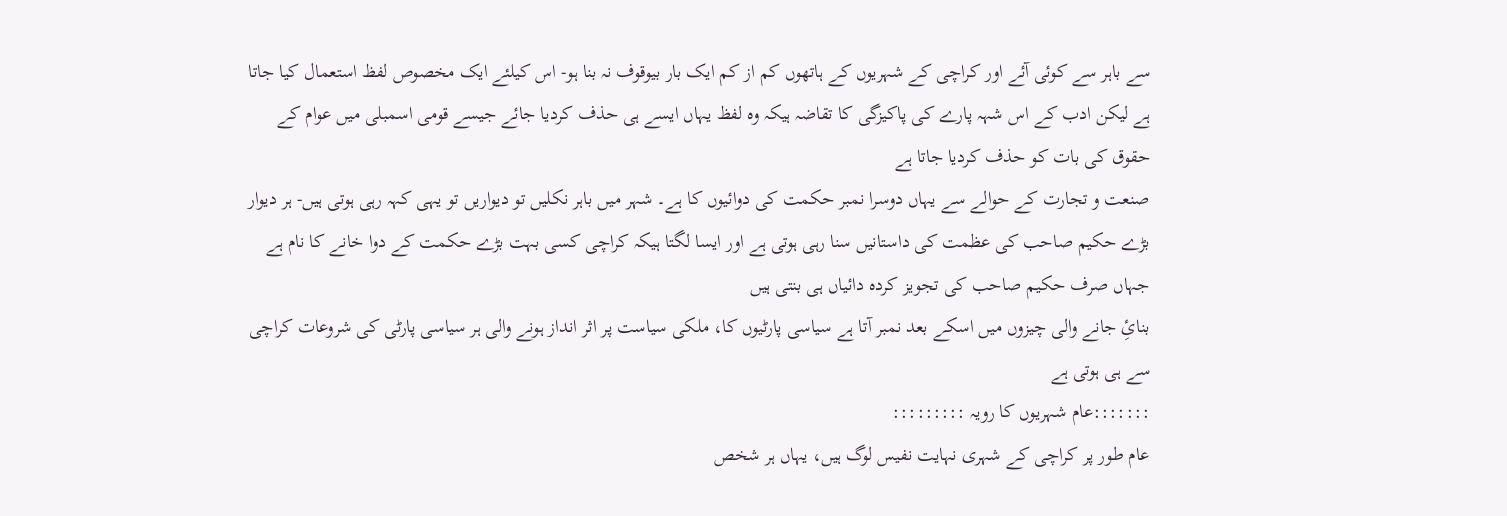سے باہر سے کوئی آئے اور کراچی کے شہریوں کے ہاتھوں کم از کم ایک بار بیوقوف نہ بنا ہو- اس کیلئے ایک مخصوص لفظ استعمال کیا جاتا ہے لیکن ادب کے اس شہہ پارے کی پاکیزگی کا تقاضہ ہیکہ وہ لفظ یہاں ایسے ہی حذف کردیا جائے جیسے قومی اسمبلی میں عوام کے حقوق کی بات کو حذف کردیا جاتا ہے
صنعت و تجارت کے حوالے سے یہاں دوسرا نمبر حکمت کی دوائیوں کا ہے۔ شہر میں باہر نکلیں تو دیواریں تو یہی کہہ رہی ہوتی ہیں- ہر دیوار بڑے حکیم صاحب کی عظمت کی داستانیں سنا رہی ہوتی ہے اور ایسا لگتا ہیکہ کراچی کسی بہت بڑے حکمت کے دوا خانے کا نام ہے جہاں صرف حکیم صاحب کی تجویز کردہ دائیاں ہی بنتی ہیں
بنائِ جانے والی چیزوں میں اسکے بعد نمبر آتا ہے سیاسی پارٹیوں کا، ملکی سیاست پر اثر انداز ہونے والی ہر سیاسی پارٹی کی شروعات کراچی سے ہی ہوتی ہے
:::::::عام شہریوں کا رویہ :::::::::
عام طور پر کراچی کے شہری نہایت نفیس لوگ ہیں، یہاں ہر شخص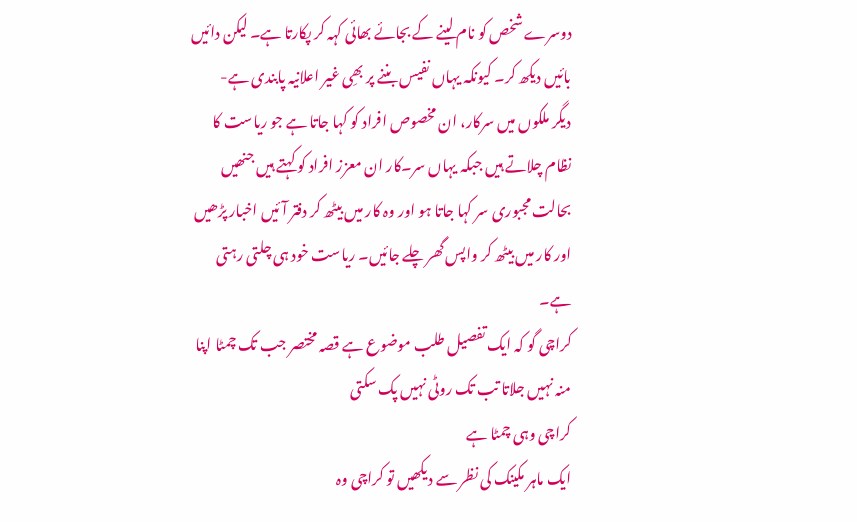دوسرے شخص کو نام لینے کے بجائے بھائی کہہ کر پکارتا ہے۔ لیکن دائیں بائیں دیکھ کر۔ کیونکہ یہاں نفیس بننے پر بھِی غیر اعلانیہ پابندی ہے-
دیگر ملکوں میں سرکار، ان مخصوص افراد کو کہا جاتا ہے جو ریاست کا نظام چلاتے ہیں جبکہ یہاں سر۔کار ان معزز افراد کو کہتے ہیں جنھیں بحالت مجبوری سر کہا جاتا ہو اور وہ کار میں بیٹھ کر دفتر آئیں اخبار پڑھیں اور کار میں بیٹھ کر واپس گھر چلے جائیں۔ ریاست خود ہی چلتی رہتی ہے۔
کراچی گو کہ ایک تفصیل طلب موضوع ہے قصہ مختصر جب تک چمٹا اپنا منہ نہیں جلاتا تب تک روٹی نہیں پک سکتی
کراچی وہی چمٹا ہے
ایک ماہر مکینک کی نظر سے دیکھیں تو کراچی وہ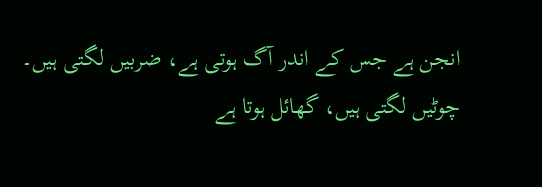انجن ہے جس کے اندر آگ ہوتی ہے، ضربیں لگتی ہیں۔ چوٹیں لگتی ہیں، گھائل ہوتا ہے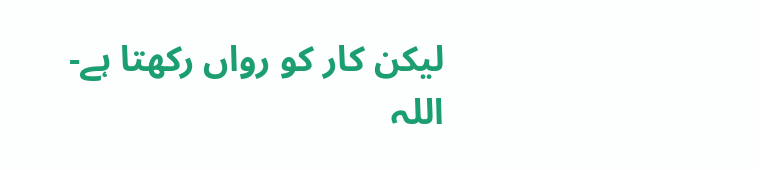لیکن کار کو رواں رکھتا ہے-
اللہ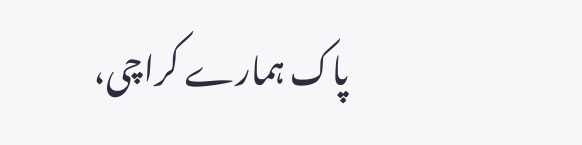پاک ہمارے کراچی،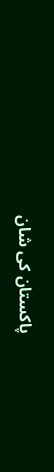پاکستان کی شان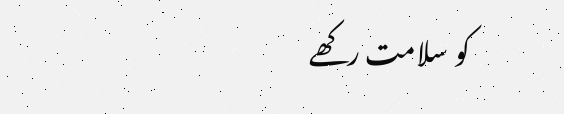کو سلامت رکھے